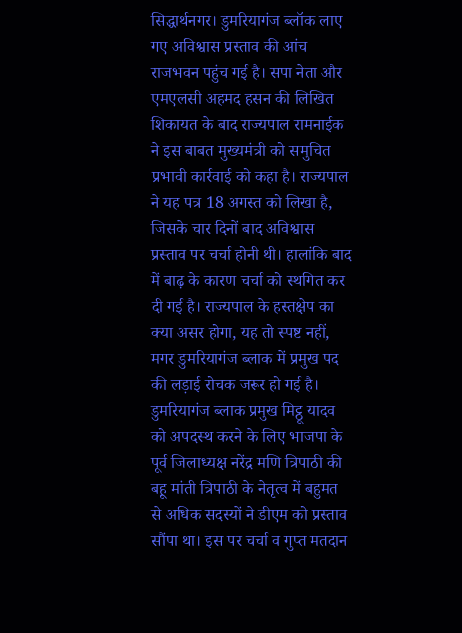सिद्धार्थनगर। डुमरियागंज ब्लॉक लाए गए अविश्वास प्रस्ताव की आंच राजभवन पहुंच गई है। सपा नेता और एमएलसी अहमद हसन की लिखित शिकायत के बाद राज्यपाल रामनाईक ने इस बाबत मुख्यमंत्री को समुचित प्रभावी कार्रवाई को कहा है। राज्यपाल ने यह पत्र 18 अगस्त को लिखा है, जिसके चार दिनों बाद अविश्वास प्रस्ताव पर चर्चा होनी थी। हालांकि बाद में बाढ़ के कारण चर्चा को स्थगित कर दी गई है। राज्यपाल के हस्तक्षेप का क्या असर होगा, यह तो स्पष्ट नहीं, मगर डुमरियागंज ब्लाक में प्रमुख पद की लड़ाई रोचक जरूर हो गई है।
डुमरियागंज ब्लाक प्रमुख मिट्ठू यादव को अपदस्थ करने के लिए भाजपा के पूर्व जिलाध्यक्ष नरेंद्र मणि त्रिपाठी की बहू मांती त्रिपाठी के नेतृत्व में बहुमत से अधिक सदस्यों ने डीएम को प्रस्ताव सौंपा था। इस पर चर्चा व गुप्त मतदान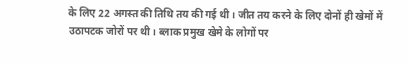के लिए 22 अगस्त की तिथि तय की गई थी। जीत तय करने के लिए दोनों ही खेमों में उठापटक जोरों पर थी। ब्लाक प्रमुख खेमे के लोगों पर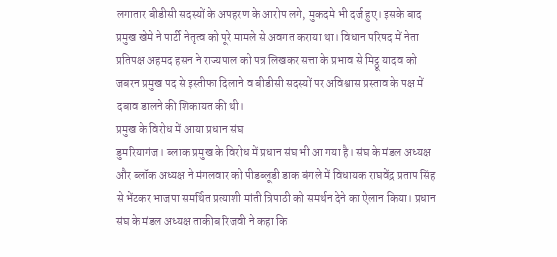लगातार बीडीसी सदस्यों के अपहरण के आरोप लगे, मुकदमे भी दर्ज हुए। इसके बाद प्रमुख खेमे ने पार्टी नेतृत्व को पूरे मामले से अवगत कराया था। विधान परिषद में नेता प्रतिपक्ष अहमद हसन ने राज्यपाल को पत्र लिखकर सत्ता के प्रभाव से मिट्ठू यादव को जबरन प्रमुख पद से इस्तीफा दिलाने व बीडीसी सदस्यों पर अविश्वास प्रस्ताव के पक्ष में दबाव डालने की शिकायत की थी।
प्रमुख के विरोध में आया प्रधान संघ
डुमरियागंज। ब्लाक प्रमुख के विरोध में प्रधान संघ भी आ गया है। संघ के मंडल अध्यक्ष और ब्लॉक अध्यक्ष ने मंगलवार को पीडब्लूडी डाक बंगले में विधायक राघवेंद्र प्रताप सिंह से भेंटकर भाजपा समर्थित प्रत्याशी मांती त्रिपाठी को समर्थन देने का ऐलान किया। प्रधान संघ के मंडल अध्यक्ष ताकीब रिजवी ने कहा कि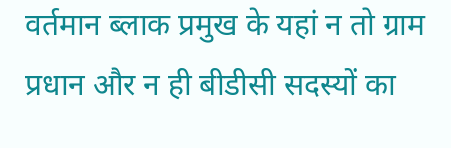वर्तमान ब्लाक प्रमुख के यहां न तो ग्राम प्रधान और न ही बीडीसी सदस्यों का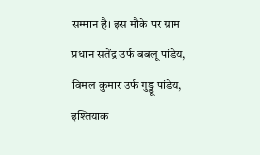सम्मान है। इस मौके पर ग्राम प्रधान सतेंद्र उर्फ बबलू पांडेय, विमल कुमार उर्फ गुड्डू पांडेय, इश्तियाक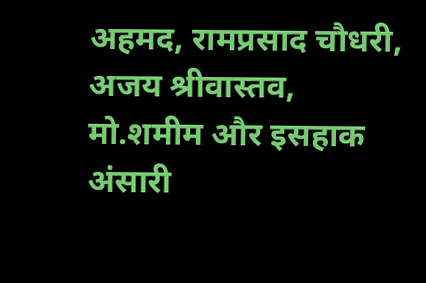अहमद, रामप्रसाद चौधरी, अजय श्रीवास्तव, मो.शमीम और इसहाक अंसारी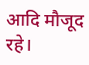आदि मौजूद रहे।